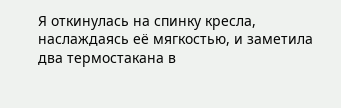Я откинулась на спинку кресла, наслаждаясь её мягкостью, и заметила два термостакана в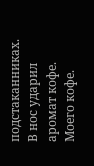подстаканниках. В нос ударил аромат кофе. Моего кофе.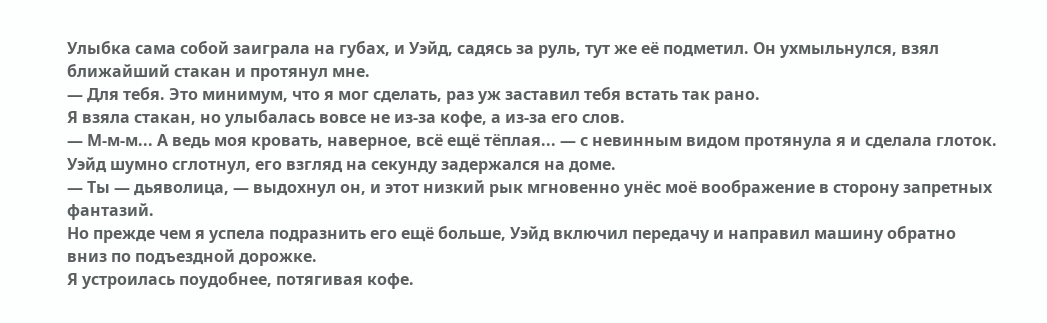Улыбка сама собой заиграла на губах, и Уэйд, садясь за руль, тут же её подметил. Он ухмыльнулся, взял ближайший стакан и протянул мне.
— Для тебя. Это минимум, что я мог сделать, раз уж заставил тебя встать так рано.
Я взяла стакан, но улыбалась вовсе не из-за кофе, а из-за его слов.
— М-м-м... А ведь моя кровать, наверное, всё ещё тёплая... — с невинным видом протянула я и сделала глоток.
Уэйд шумно сглотнул, его взгляд на секунду задержался на доме.
— Ты — дьяволица, — выдохнул он, и этот низкий рык мгновенно унёс моё воображение в сторону запретных фантазий.
Но прежде чем я успела подразнить его ещё больше, Уэйд включил передачу и направил машину обратно вниз по подъездной дорожке.
Я устроилась поудобнее, потягивая кофе.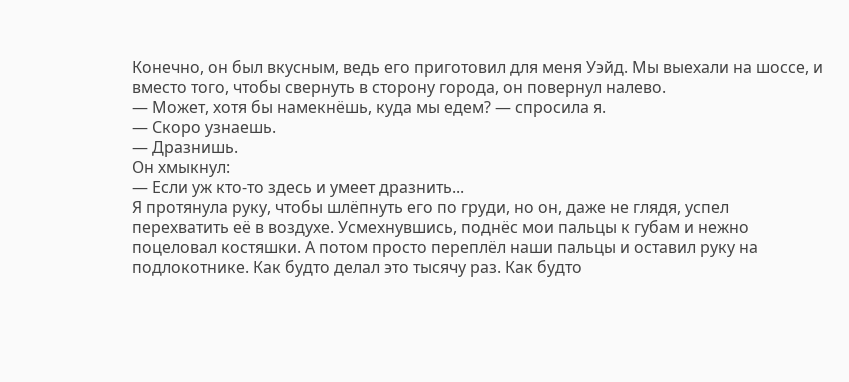Конечно, он был вкусным, ведь его приготовил для меня Уэйд. Мы выехали на шоссе, и вместо того, чтобы свернуть в сторону города, он повернул налево.
— Может, хотя бы намекнёшь, куда мы едем? — спросила я.
— Скоро узнаешь.
— Дразнишь.
Он хмыкнул:
— Если уж кто-то здесь и умеет дразнить...
Я протянула руку, чтобы шлёпнуть его по груди, но он, даже не глядя, успел перехватить её в воздухе. Усмехнувшись, поднёс мои пальцы к губам и нежно поцеловал костяшки. А потом просто переплёл наши пальцы и оставил руку на подлокотнике. Как будто делал это тысячу раз. Как будто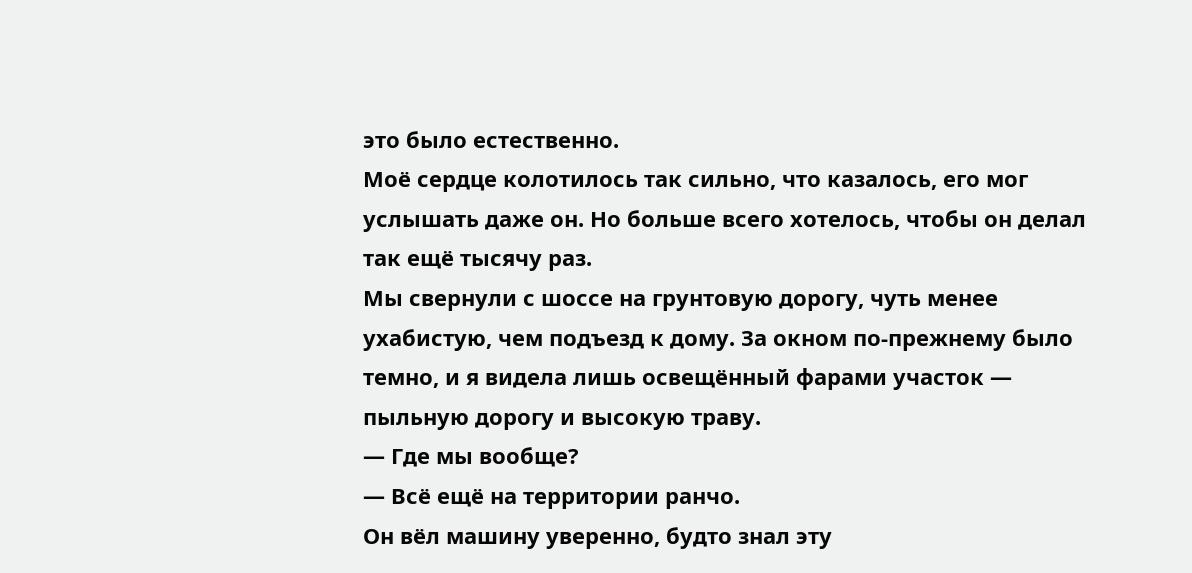это было естественно.
Моё сердце колотилось так сильно, что казалось, его мог услышать даже он. Но больше всего хотелось, чтобы он делал так ещё тысячу раз.
Мы свернули с шоссе на грунтовую дорогу, чуть менее ухабистую, чем подъезд к дому. За окном по-прежнему было темно, и я видела лишь освещённый фарами участок — пыльную дорогу и высокую траву.
— Где мы вообще?
— Всё ещё на территории ранчо.
Он вёл машину уверенно, будто знал эту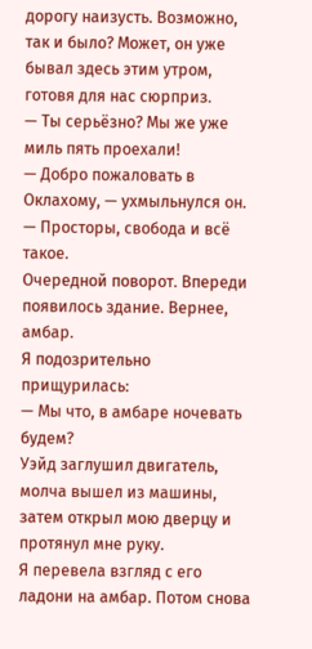дорогу наизусть. Возможно, так и было? Может, он уже бывал здесь этим утром, готовя для нас сюрприз.
— Ты серьёзно? Мы же уже миль пять проехали!
— Добро пожаловать в Оклахому, — ухмыльнулся он. — Просторы, свобода и всё такое.
Очередной поворот. Впереди появилось здание. Вернее, амбар.
Я подозрительно прищурилась:
— Мы что, в амбаре ночевать будем?
Уэйд заглушил двигатель, молча вышел из машины, затем открыл мою дверцу и протянул мне руку.
Я перевела взгляд с его ладони на амбар. Потом снова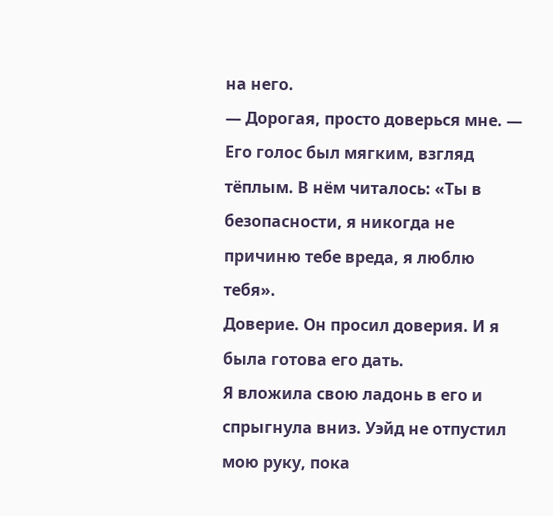на него.
— Дорогая, просто доверься мне. — Его голос был мягким, взгляд тёплым. В нём читалось: «Ты в безопасности, я никогда не причиню тебе вреда, я люблю тебя».
Доверие. Он просил доверия. И я была готова его дать.
Я вложила свою ладонь в его и спрыгнула вниз. Уэйд не отпустил мою руку, пока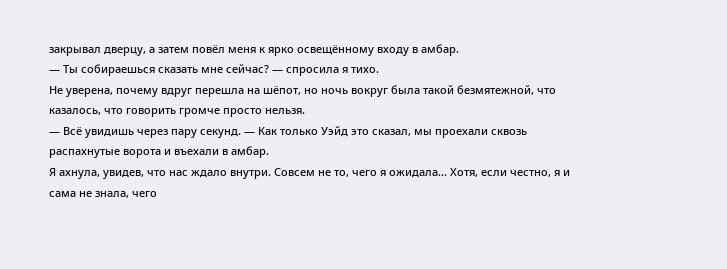закрывал дверцу, а затем повёл меня к ярко освещённому входу в амбар.
— Ты собираешься сказать мне сейчас? — спросила я тихо.
Не уверена, почему вдруг перешла на шёпот, но ночь вокруг была такой безмятежной, что казалось, что говорить громче просто нельзя.
— Всё увидишь через пару секунд. — Как только Уэйд это сказал, мы проехали сквозь распахнутые ворота и въехали в амбар.
Я ахнула, увидев, что нас ждало внутри. Совсем не то, чего я ожидала... Хотя, если честно, я и сама не знала, чего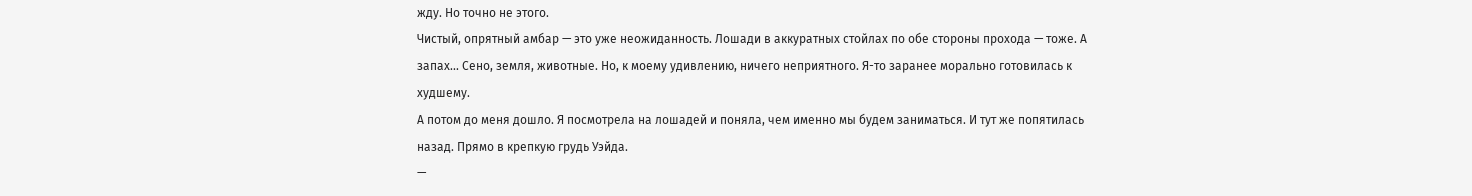жду. Но точно не этого.
Чистый, опрятный амбар — это уже неожиданность. Лошади в аккуратных стойлах по обе стороны прохода — тоже. А запах... Сено, земля, животные. Но, к моему удивлению, ничего неприятного. Я-то заранее морально готовилась к худшему.
А потом до меня дошло. Я посмотрела на лошадей и поняла, чем именно мы будем заниматься. И тут же попятилась назад. Прямо в крепкую грудь Уэйда.
—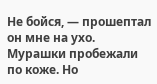Не бойся, — прошептал он мне на ухо.
Мурашки пробежали по коже. Но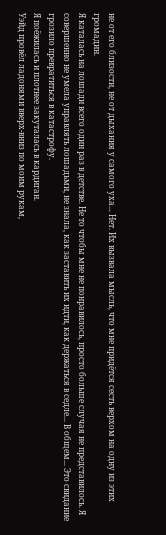не от его близости, не от дыхания у самого уха... Нет. Их вызвала мысль, что мне придётся сесть верхом на одну из этих громадин.
Я каталась на лошади всего один раз в детстве. Не то чтобы мне не понравилось, просто больше случая не представилось. Я совершенно не умела управлять лошадьми, не знала, как заставить их идти, как держаться в седле... В общем... Это свидание грозило превратиться в катастрофу.
Я поёжилась и плотнее закуталась в кардиган.
Уэйд провёл ладонями вверх-вниз по моим рукам,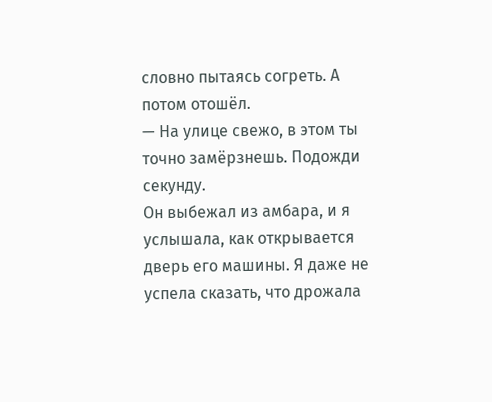словно пытаясь согреть. А потом отошёл.
— На улице свежо, в этом ты точно замёрзнешь. Подожди секунду.
Он выбежал из амбара, и я услышала, как открывается дверь его машины. Я даже не успела сказать, что дрожала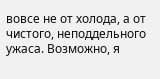вовсе не от холода, а от чистого, неподдельного ужаса. Возможно, я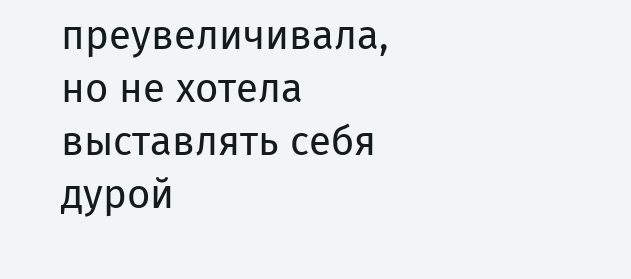преувеличивала, но не хотела выставлять себя дурой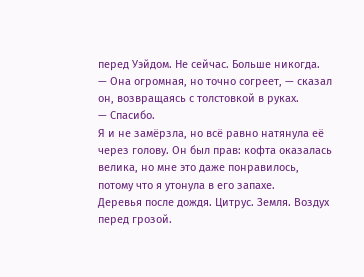перед Уэйдом. Не сейчас. Больше никогда.
— Она огромная, но точно согреет, — сказал он, возвращаясь с толстовкой в руках.
— Спасибо.
Я и не замёрзла, но всё равно натянула её через голову. Он был прав: кофта оказалась велика, но мне это даже понравилось, потому что я утонула в его запахе.
Деревья после дождя. Цитрус. Земля. Воздух перед грозой.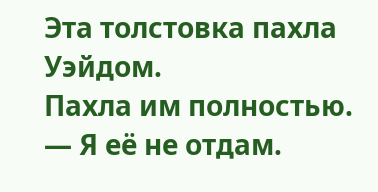Эта толстовка пахла Уэйдом.
Пахла им полностью.
— Я её не отдам.